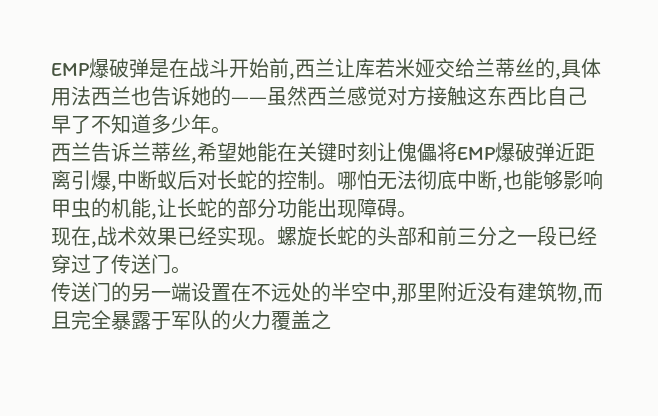EMP爆破弹是在战斗开始前,西兰让库若米娅交给兰蒂丝的,具体用法西兰也告诉她的——虽然西兰感觉对方接触这东西比自己早了不知道多少年。
西兰告诉兰蒂丝,希望她能在关键时刻让傀儡将EMP爆破弹近距离引爆,中断蚁后对长蛇的控制。哪怕无法彻底中断,也能够影响甲虫的机能,让长蛇的部分功能出现障碍。
现在,战术效果已经实现。螺旋长蛇的头部和前三分之一段已经穿过了传送门。
传送门的另一端设置在不远处的半空中,那里附近没有建筑物,而且完全暴露于军队的火力覆盖之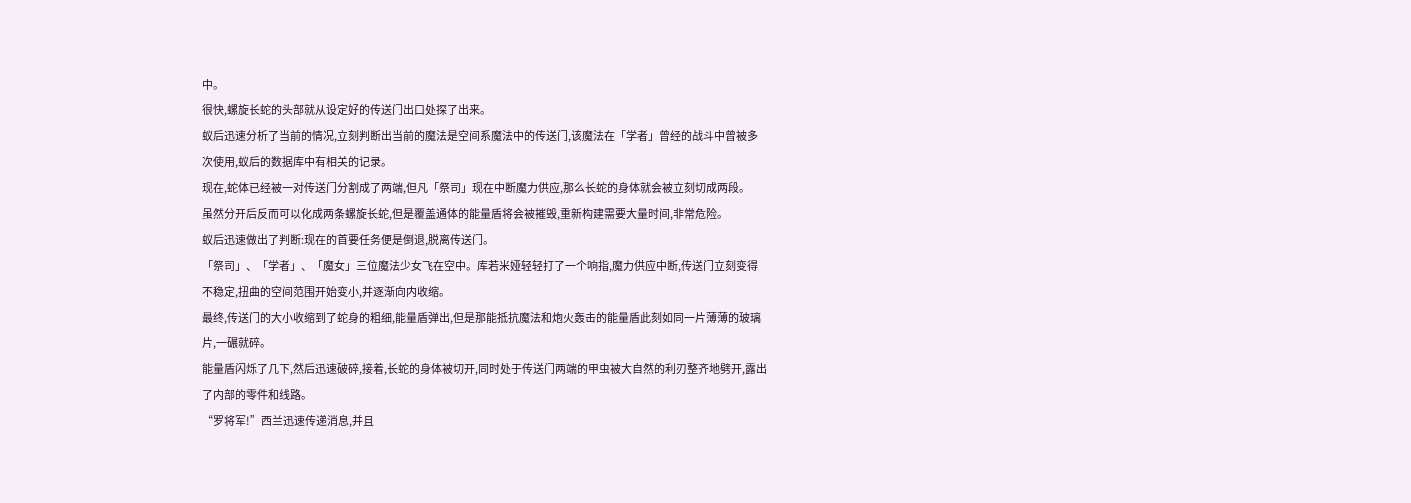中。
很快,螺旋长蛇的头部就从设定好的传送门出口处探了出来。
蚁后迅速分析了当前的情况,立刻判断出当前的魔法是空间系魔法中的传送门,该魔法在「学者」曾经的战斗中曾被多次使用,蚁后的数据库中有相关的记录。
现在,蛇体已经被一对传送门分割成了两端,但凡「祭司」现在中断魔力供应,那么长蛇的身体就会被立刻切成两段。
虽然分开后反而可以化成两条螺旋长蛇,但是覆盖通体的能量盾将会被摧毁,重新构建需要大量时间,非常危险。
蚁后迅速做出了判断:现在的首要任务便是倒退,脱离传送门。
「祭司」、「学者」、「魔女」三位魔法少女飞在空中。库若米娅轻轻打了一个响指,魔力供应中断,传送门立刻变得不稳定,扭曲的空间范围开始变小,并逐渐向内收缩。
最终,传送门的大小收缩到了蛇身的粗细,能量盾弹出,但是那能抵抗魔法和炮火轰击的能量盾此刻如同一片薄薄的玻璃片,一碾就碎。
能量盾闪烁了几下,然后迅速破碎,接着,长蛇的身体被切开,同时处于传送门两端的甲虫被大自然的利刃整齐地劈开,露出了内部的零件和线路。
“罗将军!”西兰迅速传递消息,并且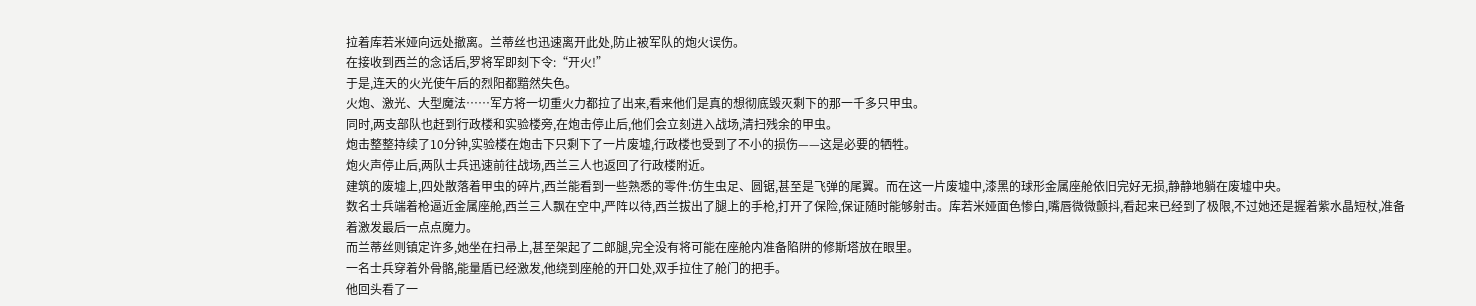拉着库若米娅向远处撤离。兰蒂丝也迅速离开此处,防止被军队的炮火误伤。
在接收到西兰的念话后,罗将军即刻下令:“开火!”
于是,连天的火光使午后的烈阳都黯然失色。
火炮、激光、大型魔法……军方将一切重火力都拉了出来,看来他们是真的想彻底毁灭剩下的那一千多只甲虫。
同时,两支部队也赶到行政楼和实验楼旁,在炮击停止后,他们会立刻进入战场,清扫残余的甲虫。
炮击整整持续了10分钟,实验楼在炮击下只剩下了一片废墟,行政楼也受到了不小的损伤——这是必要的牺牲。
炮火声停止后,两队士兵迅速前往战场,西兰三人也返回了行政楼附近。
建筑的废墟上,四处散落着甲虫的碎片,西兰能看到一些熟悉的零件:仿生虫足、圆锯,甚至是飞弹的尾翼。而在这一片废墟中,漆黑的球形金属座舱依旧完好无损,静静地躺在废墟中央。
数名士兵端着枪逼近金属座舱,西兰三人飘在空中,严阵以待,西兰拔出了腿上的手枪,打开了保险,保证随时能够射击。库若米娅面色惨白,嘴唇微微颤抖,看起来已经到了极限,不过她还是握着紫水晶短杖,准备着激发最后一点点魔力。
而兰蒂丝则镇定许多,她坐在扫帚上,甚至架起了二郎腿,完全没有将可能在座舱内准备陷阱的修斯塔放在眼里。
一名士兵穿着外骨骼,能量盾已经激发,他绕到座舱的开口处,双手拉住了舱门的把手。
他回头看了一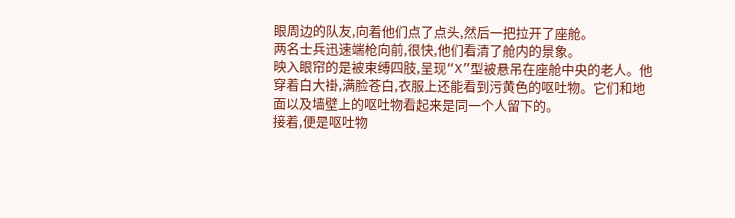眼周边的队友,向着他们点了点头,然后一把拉开了座舱。
两名士兵迅速端枪向前,很快,他们看清了舱内的景象。
映入眼帘的是被束缚四肢,呈现“X”型被悬吊在座舱中央的老人。他穿着白大褂,满脸苍白,衣服上还能看到污黄色的呕吐物。它们和地面以及墙壁上的呕吐物看起来是同一个人留下的。
接着,便是呕吐物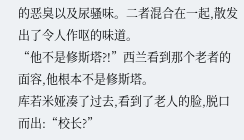的恶臭以及尿骚味。二者混合在一起,散发出了令人作呕的味道。
“他不是修斯塔?!”西兰看到那个老者的面容,他根本不是修斯塔。
库若米娅凑了过去,看到了老人的脸,脱口而出:“校长?”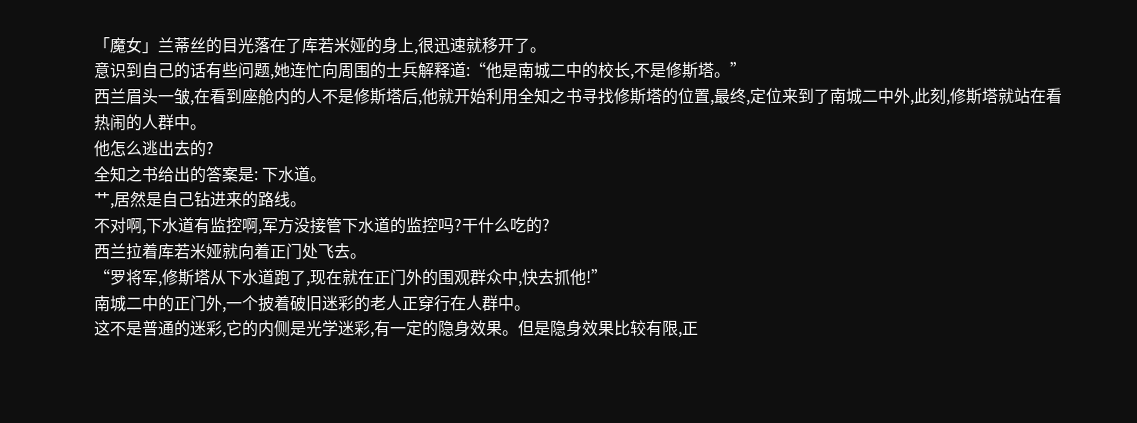「魔女」兰蒂丝的目光落在了库若米娅的身上,很迅速就移开了。
意识到自己的话有些问题,她连忙向周围的士兵解释道:“他是南城二中的校长,不是修斯塔。”
西兰眉头一皱,在看到座舱内的人不是修斯塔后,他就开始利用全知之书寻找修斯塔的位置,最终,定位来到了南城二中外,此刻,修斯塔就站在看热闹的人群中。
他怎么逃出去的?
全知之书给出的答案是: 下水道。
艹,居然是自己钻进来的路线。
不对啊,下水道有监控啊,军方没接管下水道的监控吗?干什么吃的?
西兰拉着库若米娅就向着正门处飞去。
“罗将军,修斯塔从下水道跑了,现在就在正门外的围观群众中,快去抓他!”
南城二中的正门外,一个披着破旧迷彩的老人正穿行在人群中。
这不是普通的迷彩,它的内侧是光学迷彩,有一定的隐身效果。但是隐身效果比较有限,正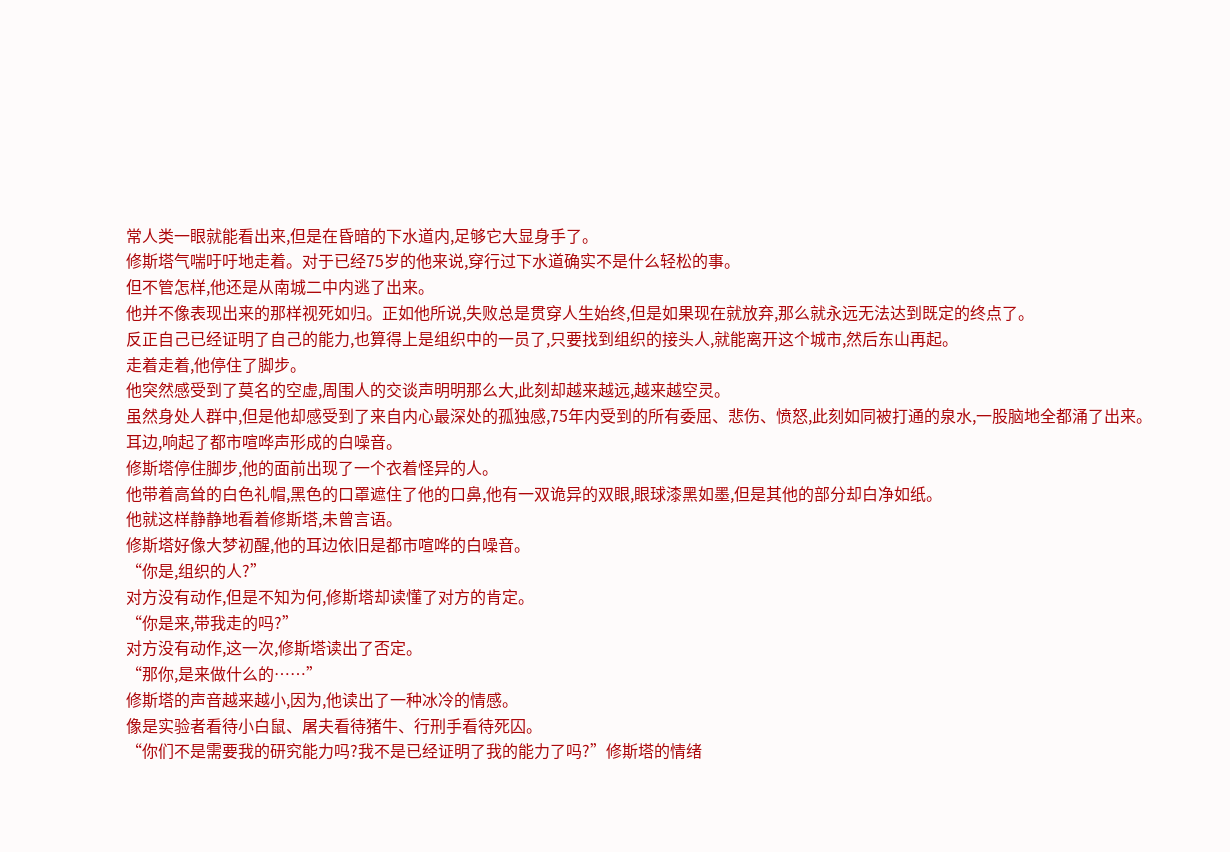常人类一眼就能看出来,但是在昏暗的下水道内,足够它大显身手了。
修斯塔气喘吁吁地走着。对于已经75岁的他来说,穿行过下水道确实不是什么轻松的事。
但不管怎样,他还是从南城二中内逃了出来。
他并不像表现出来的那样视死如归。正如他所说,失败总是贯穿人生始终,但是如果现在就放弃,那么就永远无法达到既定的终点了。
反正自己已经证明了自己的能力,也算得上是组织中的一员了,只要找到组织的接头人,就能离开这个城市,然后东山再起。
走着走着,他停住了脚步。
他突然感受到了莫名的空虚,周围人的交谈声明明那么大,此刻却越来越远,越来越空灵。
虽然身处人群中,但是他却感受到了来自内心最深处的孤独感,75年内受到的所有委屈、悲伤、愤怒,此刻如同被打通的泉水,一股脑地全都涌了出来。
耳边,响起了都市喧哗声形成的白噪音。
修斯塔停住脚步,他的面前出现了一个衣着怪异的人。
他带着高耸的白色礼帽,黑色的口罩遮住了他的口鼻,他有一双诡异的双眼,眼球漆黑如墨,但是其他的部分却白净如纸。
他就这样静静地看着修斯塔,未曾言语。
修斯塔好像大梦初醒,他的耳边依旧是都市喧哗的白噪音。
“你是,组织的人?”
对方没有动作,但是不知为何,修斯塔却读懂了对方的肯定。
“你是来,带我走的吗?”
对方没有动作,这一次,修斯塔读出了否定。
“那你,是来做什么的……”
修斯塔的声音越来越小,因为,他读出了一种冰冷的情感。
像是实验者看待小白鼠、屠夫看待猪牛、行刑手看待死囚。
“你们不是需要我的研究能力吗?我不是已经证明了我的能力了吗?”修斯塔的情绪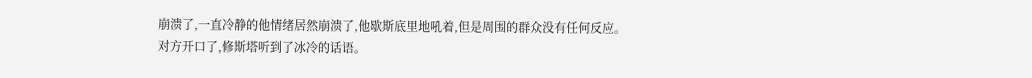崩溃了,一直冷静的他情绪居然崩溃了,他歇斯底里地吼着,但是周围的群众没有任何反应。
对方开口了,修斯塔听到了冰冷的话语。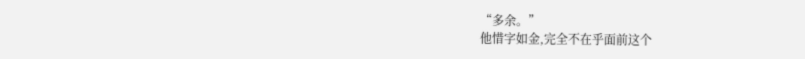“多余。”
他惜字如金,完全不在乎面前这个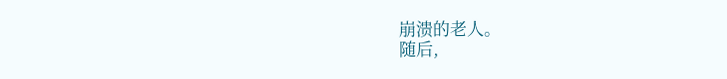崩溃的老人。
随后,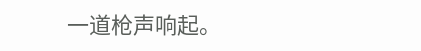一道枪声响起。